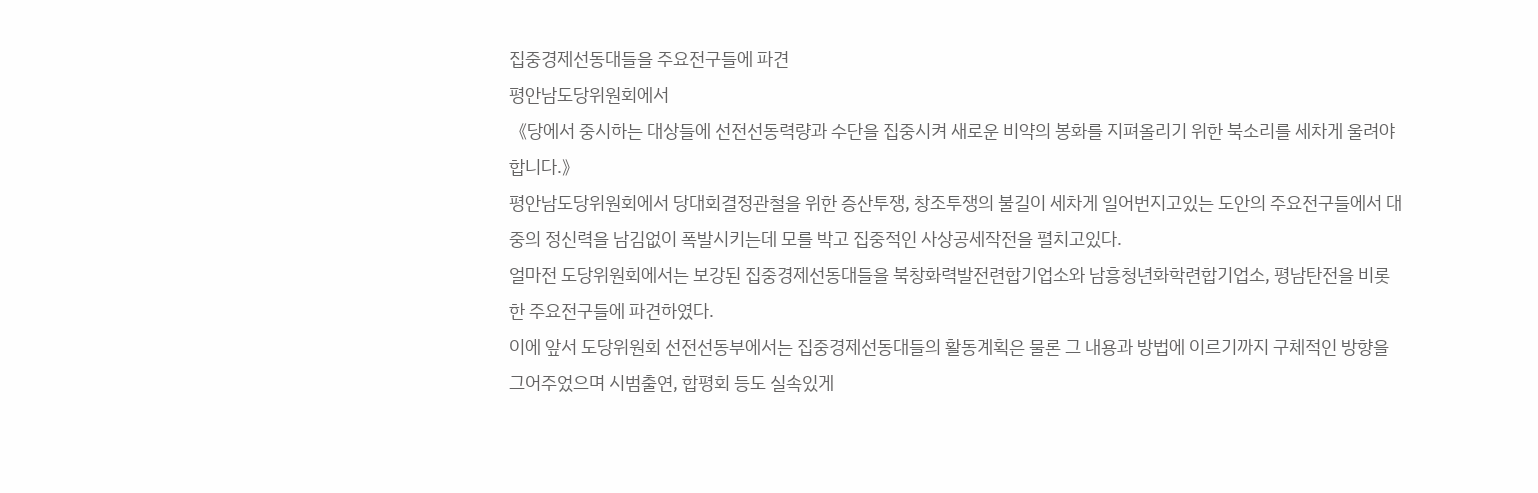집중경제선동대들을 주요전구들에 파견
평안남도당위원회에서
《당에서 중시하는 대상들에 선전선동력량과 수단을 집중시켜 새로운 비약의 봉화를 지펴올리기 위한 북소리를 세차게 울려야 합니다.》
평안남도당위원회에서 당대회결정관철을 위한 증산투쟁, 창조투쟁의 불길이 세차게 일어번지고있는 도안의 주요전구들에서 대중의 정신력을 남김없이 폭발시키는데 모를 박고 집중적인 사상공세작전을 펼치고있다.
얼마전 도당위원회에서는 보강된 집중경제선동대들을 북창화력발전련합기업소와 남흥청년화학련합기업소, 평남탄전을 비롯한 주요전구들에 파견하였다.
이에 앞서 도당위원회 선전선동부에서는 집중경제선동대들의 활동계획은 물론 그 내용과 방법에 이르기까지 구체적인 방향을 그어주었으며 시범출연, 합평회 등도 실속있게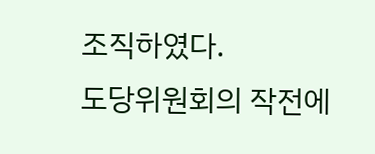조직하였다.
도당위원회의 작전에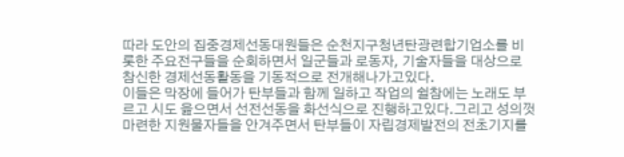따라 도안의 집중경제선동대원들은 순천지구청년탄광련합기업소를 비롯한 주요전구들을 순회하면서 일군들과 로동자, 기술자들을 대상으로 참신한 경제선동활동을 기동적으로 전개해나가고있다.
이들은 막장에 들어가 탄부들과 함께 일하고 작업의 쉴참에는 노래도 부르고 시도 읊으면서 선전선동을 화선식으로 진행하고있다.그리고 성의껏 마련한 지원물자들을 안겨주면서 탄부들이 자립경제발전의 전초기지를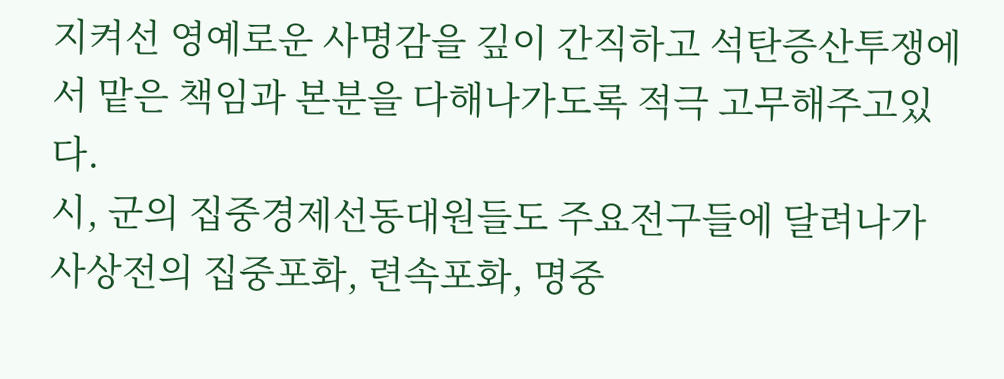지켜선 영예로운 사명감을 깊이 간직하고 석탄증산투쟁에서 맡은 책임과 본분을 다해나가도록 적극 고무해주고있다.
시, 군의 집중경제선동대원들도 주요전구들에 달려나가 사상전의 집중포화, 련속포화, 명중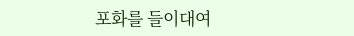포화를 들이대여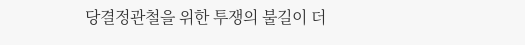당결정관철을 위한 투쟁의 불길이 더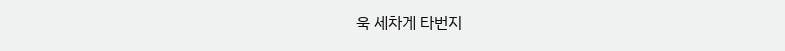욱 세차게 타번지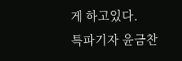게 하고있다.
특파기자 윤금찬